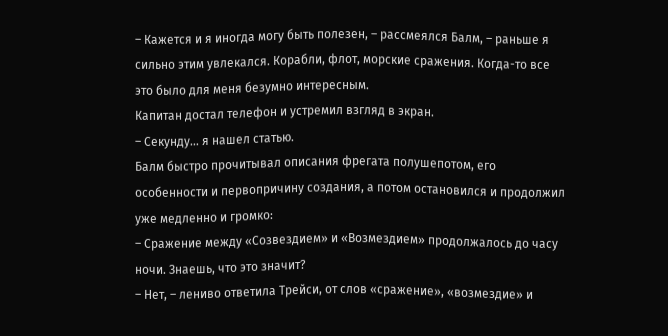– Кажется и я иногда могу быть полезен, – рассмеялся Балм, – раньше я сильно этим увлекался. Корабли, флот, морские сражения. Когда-то все это было для меня безумно интересным.
Капитан достал телефон и устремил взгляд в экран.
– Секунду… я нашел статью.
Балм быстро прочитывал описания фрегата полушепотом, его особенности и первопричину создания, а потом остановился и продолжил уже медленно и громко:
– Сражение между «Созвездием» и «Возмездием» продолжалось до часу ночи. Знаешь, что это значит?
– Нет, – лениво ответила Трейси, от слов «сражение», «возмездие» и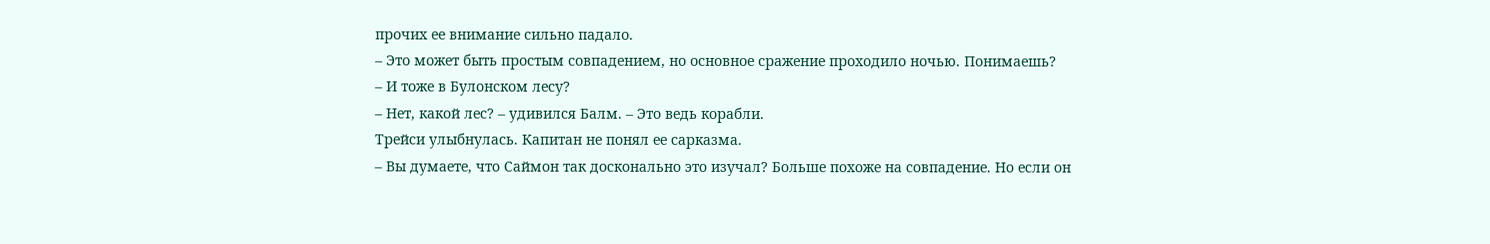прочих ее внимание сильно падало.
– Это может быть простым совпадением, но основное сражение проходило ночью. Понимаешь?
– И тоже в Булонском лесу?
– Нет, какой лес? – удивился Балм. – Это ведь корабли.
Трейси улыбнулась. Капитан не понял ее сарказма.
– Вы думаете, что Саймон так досконально это изучал? Больше похоже на совпадение. Но если он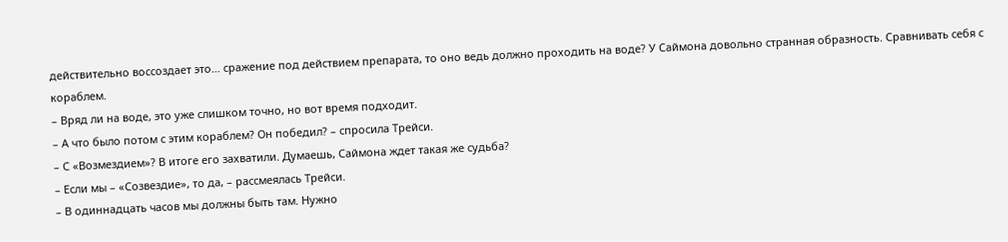действительно воссоздает это… сражение под действием препарата, то оно ведь должно проходить на воде? У Саймона довольно странная образность. Сравнивать себя с кораблем.
– Вряд ли на воде, это уже слишком точно, но вот время подходит.
– А что было потом с этим кораблем? Он победил? – спросила Трейси.
– С «Возмездием»? В итоге его захватили. Думаешь, Саймона ждет такая же судьба?
– Если мы – «Созвездие», то да, – рассмеялась Трейси.
– В одиннадцать часов мы должны быть там. Нужно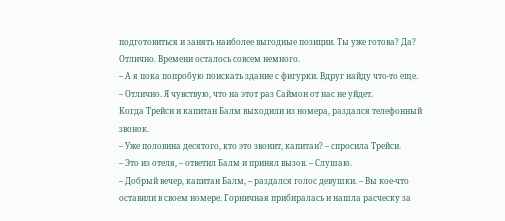подготовиться и занять наиболее выгодные позиции. Ты уже готова? Да? Отлично. Времени осталось совсем немного.
– А я пока попробую поискать здание с фигурки. Вдруг найду что-то еще.
– Отлично. Я чувствую, что на этот раз Саймон от нас не уйдет.
Когда Трейси и капитан Балм выходили из номера, раздался телефонный звонок.
– Уже половина десятого, кто это звонит, капитан? – спросила Трейси.
– Это из отеля, – ответил Балм и принял вызов. – Слушаю.
– Добрый вечер, капитан Балм, – раздался голос девушки. – Вы кое-что оставили в своем номере. Горничная прибиралась и нашла расческу за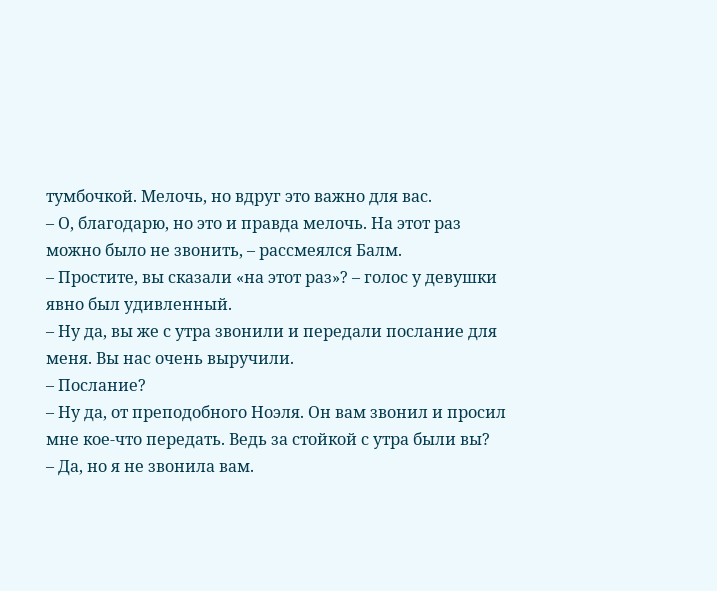тумбочкой. Мелочь, но вдруг это важно для вас.
– О, благодарю, но это и правда мелочь. На этот раз можно было не звонить, – рассмеялся Балм.
– Простите, вы сказали «на этот раз»? – голос у девушки явно был удивленный.
– Ну да, вы же с утра звонили и передали послание для меня. Вы нас очень выручили.
– Послание?
– Ну да, от преподобного Ноэля. Он вам звонил и просил мне кое-что передать. Ведь за стойкой с утра были вы?
– Да, но я не звонила вам.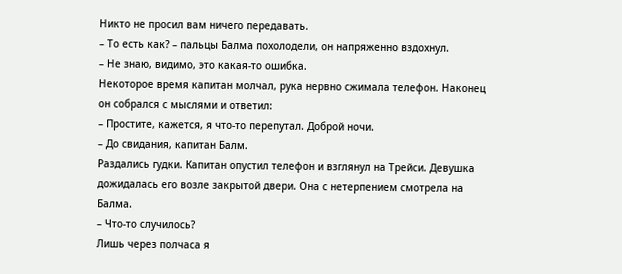Никто не просил вам ничего передавать.
– То есть как? – пальцы Балма похолодели, он напряженно вздохнул.
– Не знаю, видимо, это какая-то ошибка.
Некоторое время капитан молчал, рука нервно сжимала телефон. Наконец он собрался с мыслями и ответил:
– Простите, кажется, я что-то перепутал. Доброй ночи.
– До свидания, капитан Балм.
Раздались гудки. Капитан опустил телефон и взглянул на Трейси. Девушка дожидалась его возле закрытой двери. Она с нетерпением смотрела на Балма.
– Что-то случилось?
Лишь через полчаса я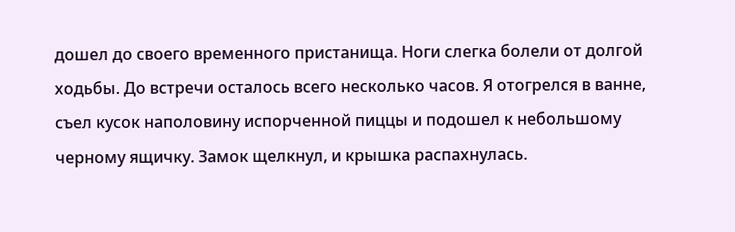дошел до своего временного пристанища. Ноги слегка болели от долгой ходьбы. До встречи осталось всего несколько часов. Я отогрелся в ванне, съел кусок наполовину испорченной пиццы и подошел к небольшому черному ящичку. Замок щелкнул, и крышка распахнулась.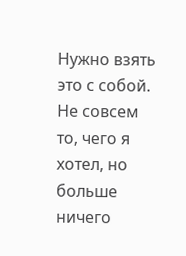Нужно взять это с собой. Не совсем то, чего я хотел, но больше ничего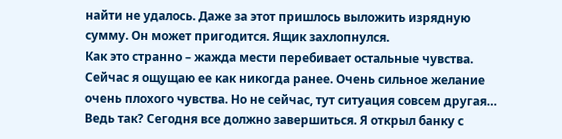найти не удалось. Даже за этот пришлось выложить изрядную сумму. Он может пригодится. Ящик захлопнулся.
Как это странно – жажда мести перебивает остальные чувства. Сейчас я ощущаю ее как никогда ранее. Очень сильное желание очень плохого чувства. Но не сейчас, тут ситуация совсем другая… Ведь так? Сегодня все должно завершиться. Я открыл банку с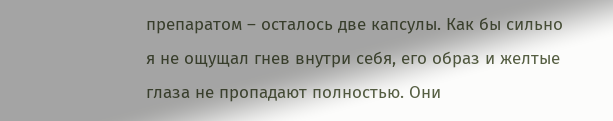препаратом – осталось две капсулы. Как бы сильно я не ощущал гнев внутри себя, его образ и желтые глаза не пропадают полностью. Они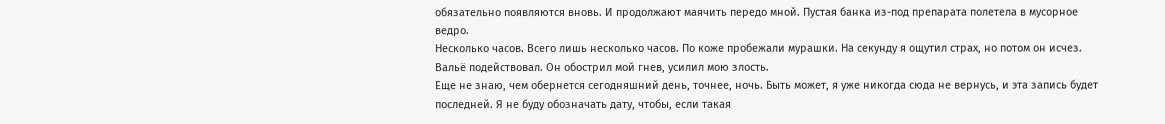обязательно появляются вновь. И продолжают маячить передо мной. Пустая банка из-под препарата полетела в мусорное ведро.
Несколько часов. Всего лишь несколько часов. По коже пробежали мурашки. На секунду я ощутил страх, но потом он исчез. Вальё подействовал. Он обострил мой гнев, усилил мою злость.
Еще не знаю, чем обернется сегодняшний день, точнее, ночь. Быть может, я уже никогда сюда не вернусь, и эта запись будет последней. Я не буду обозначать дату, чтобы, если такая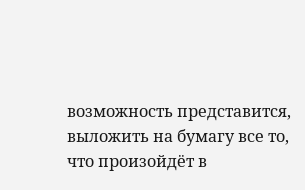возможность представится, выложить на бумагу все то, что произойдёт в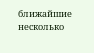ближайшие несколько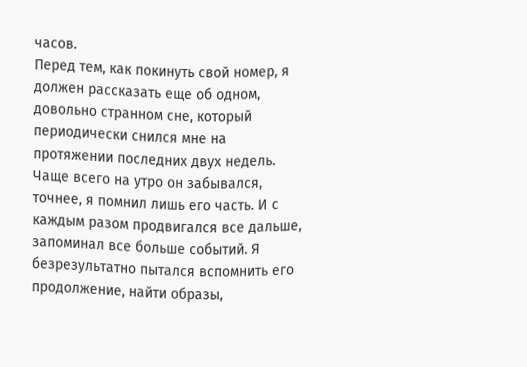часов.
Перед тем, как покинуть свой номер, я должен рассказать еще об одном, довольно странном сне, который периодически снился мне на протяжении последних двух недель. Чаще всего на утро он забывался, точнее, я помнил лишь его часть. И с каждым разом продвигался все дальше, запоминал все больше событий. Я безрезультатно пытался вспомнить его продолжение, найти образы,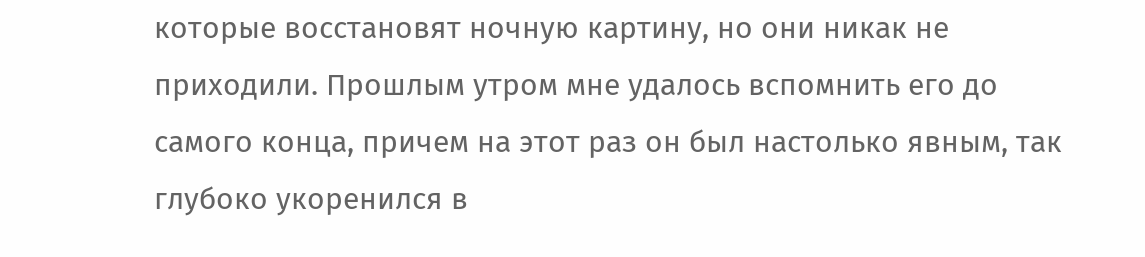которые восстановят ночную картину, но они никак не приходили. Прошлым утром мне удалось вспомнить его до самого конца, причем на этот раз он был настолько явным, так глубоко укоренился в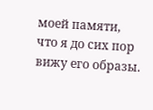моей памяти, что я до сих пор вижу его образы.